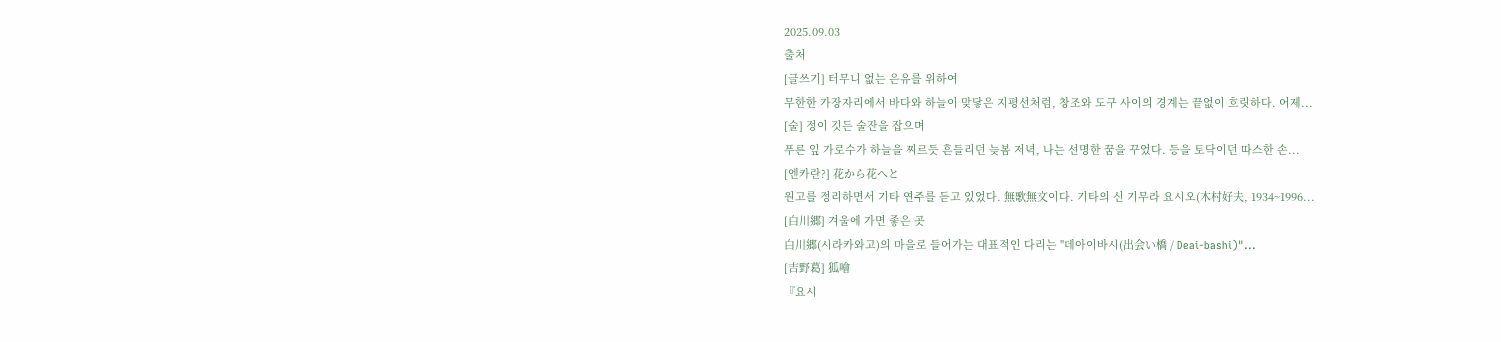2025.09.03
출처
[글쓰기] 터무니 없는 은유를 위하여
무한한 가장자리에서 바다와 하늘이 맞닿은 지평선처럼, 창조와 도구 사이의 경계는 끝없이 흐릿하다. 어제...
[술] 정이 깃든 술잔을 잡으며
푸른 잎 가로수가 하늘을 찌르듯 흔들리던 늦봄 저녁, 나는 선명한 꿈을 꾸었다. 등을 토닥이던 따스한 손...
[엔카란?] 花から花へと
원고를 정리하면서 기타 연주를 듣고 있었다. 無歌無文이다. 기타의 신 기무라 요시오(木村好夫, 1934~1996...
[白川郷] 겨울에 가면 좋은 곳
白川郷(시라카와고)의 마을로 들어가는 대표적인 다리는 "데아이바시(出会い橋 / Deai-bashi)"...
[吉野葛] 狐噲
『요시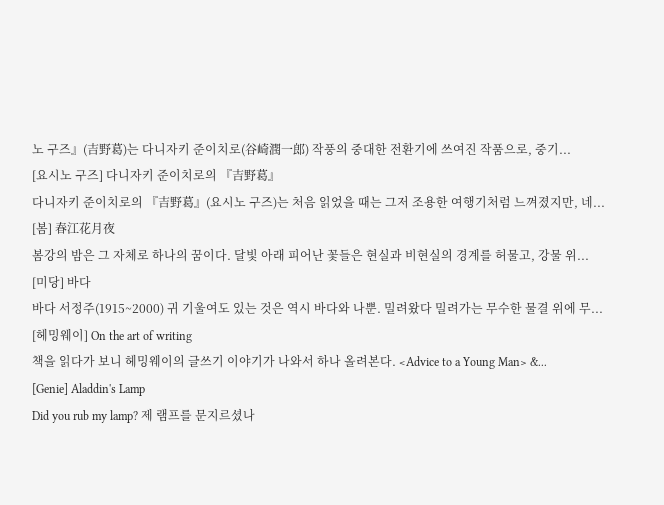노 구즈』(吉野葛)는 다니자키 준이치로(谷崎潤一郎) 작풍의 중대한 전환기에 쓰여진 작품으로, 중기...
[요시노 구즈] 다니자키 준이치로의 『吉野葛』
다니자키 준이치로의 『吉野葛』(요시노 구즈)는 처음 읽었을 때는 그저 조용한 여행기처럼 느껴졌지만, 네...
[봄] 春江花月夜
봄강의 밤은 그 자체로 하나의 꿈이다. 달빛 아래 피어난 꽃들은 현실과 비현실의 경계를 허물고, 강물 위...
[미당] 바다
바다 서정주(1915~2000) 귀 기울여도 있는 것은 역시 바다와 나뿐. 밀려왔다 밀려가는 무수한 물결 위에 무...
[헤밍웨이] On the art of writing
책을 읽다가 보니 헤밍웨이의 글쓰기 이야기가 나와서 하나 올려본다. <Advice to a Young Man> &...
[Genie] Aladdin's Lamp
Did you rub my lamp? 제 램프를 문지르셨나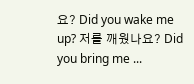요? Did you wake me up? 저를 깨웠나요? Did you bring me ...